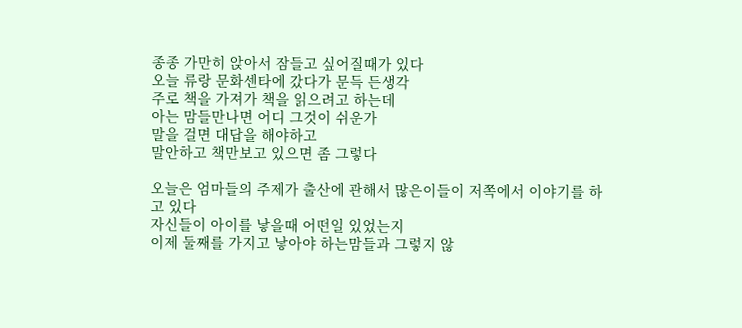종종 가만히 앉아서 잠들고 싶어질때가 있다
오늘 류랑 문화센타에 갔다가 문득 든생각
주로 책을 가져가 책을 읽으려고 하는데
아는 맘들만나면 어디 그것이 쉬운가
말을 걸면 대답을 해야하고
말안하고 책만보고 있으면 좀 그렇다

오늘은 엄마들의 주제가 출산에 관해서 많은이들이 저쪽에서 이야기를 하고 있다
자신들이 아이를 낳을때 어떤일 있었는지
이제 둘째를 가지고 낳아야 하는맘들과 그렇지 않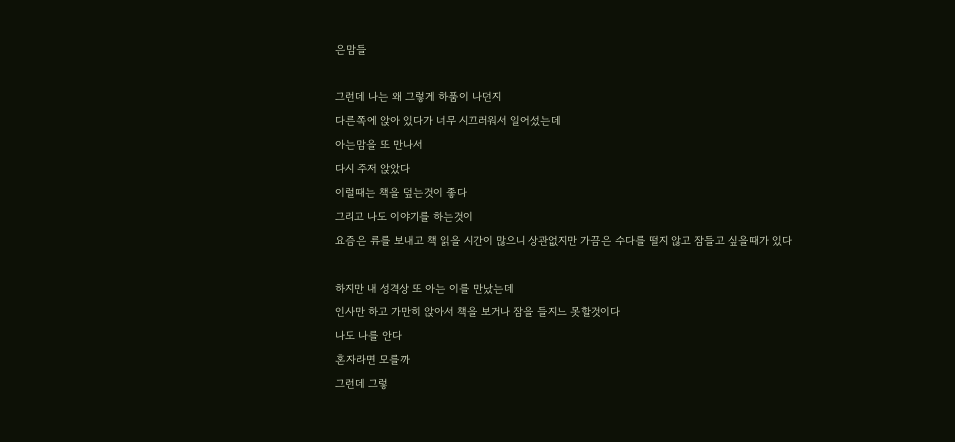은맘들

그런데 나는 왜 그렇게 하품이 나던지
다른쪽에 앉아 있다가 너무 시끄러워서 일어섰는데
아는맘을 또 만나서
다시 주저 앉았다
이럴때는 책을 덮는것이 좋다
그리고 나도 이야기를 하는것이
요즘은 류를 보내고 책 읽을 시간이 많으니 상관없지만 가끔은 수다를 떨지 않고 잠들고 싶을때가 있다

하지만 내 성격상 또 아는 이를 만났는데
인사만 하고 가만히 앉아서 책을 보거나 잠을 들지느 못할것이다
나도 나를 안다
혼자라면 모를까
그런데 그렇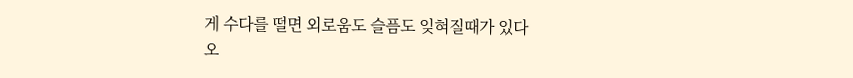게 수다를 떨면 외로움도 슬픔도 잊혀질때가 있다
오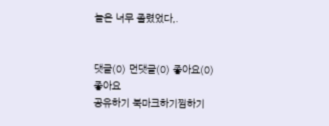늘은 너무 졸렸었다,.


댓글(0) 먼댓글(0) 좋아요(0)
좋아요
공유하기 북마크하기찜하기